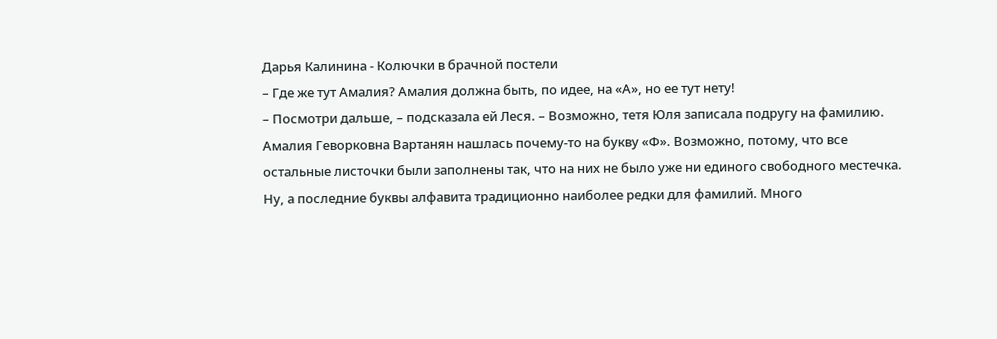Дарья Калинина - Колючки в брачной постели
– Где же тут Амалия? Амалия должна быть, по идее, на «А», но ее тут нету!
– Посмотри дальше, – подсказала ей Леся. – Возможно, тетя Юля записала подругу на фамилию.
Амалия Геворковна Вартанян нашлась почему-то на букву «Ф». Возможно, потому, что все остальные листочки были заполнены так, что на них не было уже ни единого свободного местечка. Ну, а последние буквы алфавита традиционно наиболее редки для фамилий. Много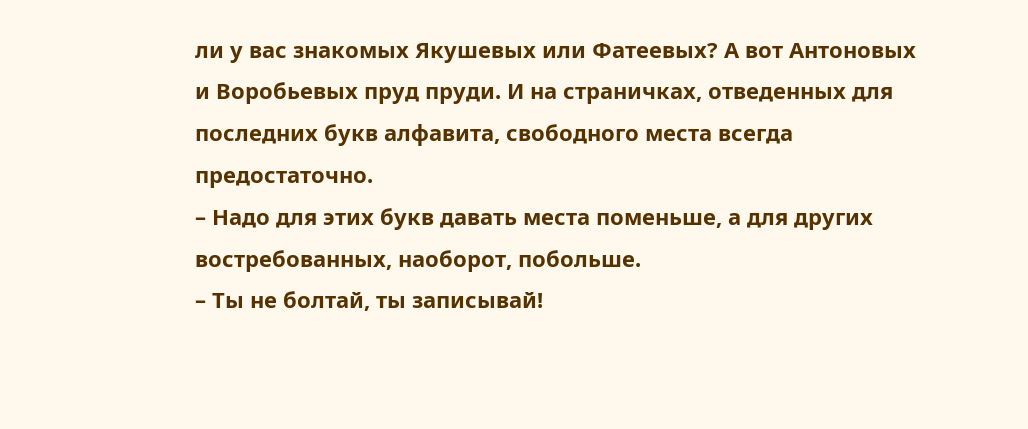ли у вас знакомых Якушевых или Фатеевых? А вот Антоновых и Воробьевых пруд пруди. И на страничках, отведенных для последних букв алфавита, свободного места всегда предостаточно.
– Надо для этих букв давать места поменьше, а для других востребованных, наоборот, побольше.
– Ты не болтай, ты записывай!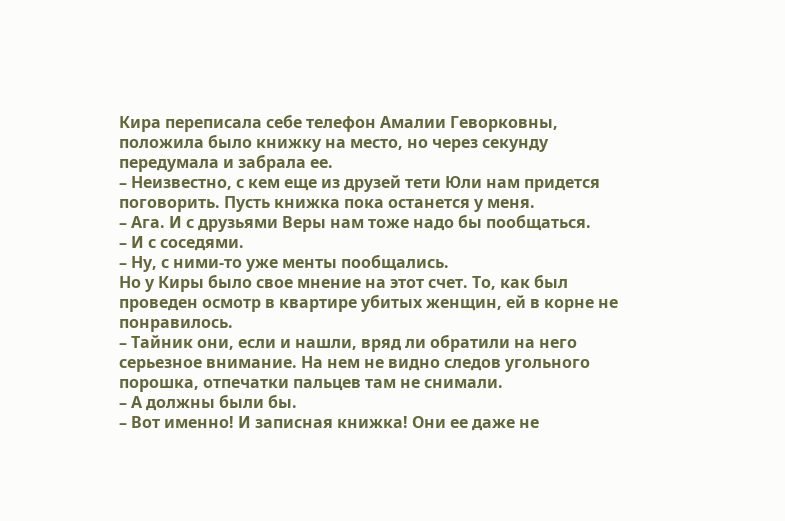Кира переписала себе телефон Амалии Геворковны, положила было книжку на место, но через секунду передумала и забрала ее.
– Неизвестно, с кем еще из друзей тети Юли нам придется поговорить. Пусть книжка пока останется у меня.
– Ага. И с друзьями Веры нам тоже надо бы пообщаться.
– И с соседями.
– Ну, с ними-то уже менты пообщались.
Но у Киры было свое мнение на этот счет. То, как был проведен осмотр в квартире убитых женщин, ей в корне не понравилось.
– Тайник они, если и нашли, вряд ли обратили на него серьезное внимание. На нем не видно следов угольного порошка, отпечатки пальцев там не снимали.
– А должны были бы.
– Вот именно! И записная книжка! Они ее даже не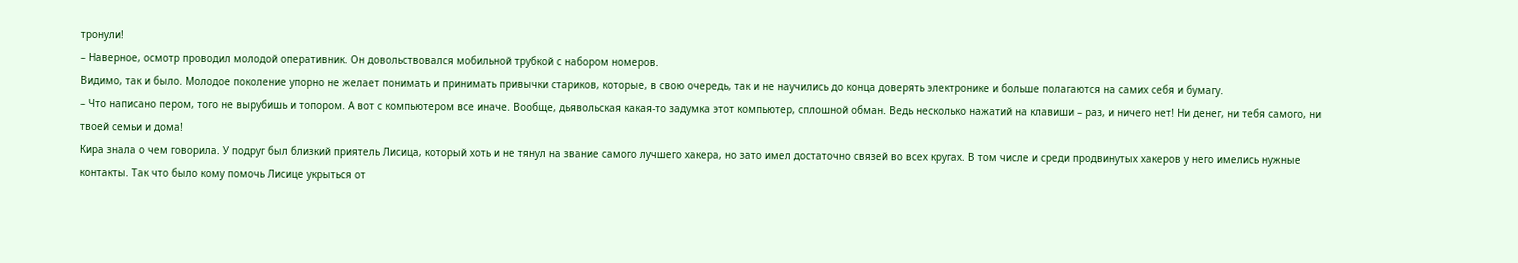тронули!
– Наверное, осмотр проводил молодой оперативник. Он довольствовался мобильной трубкой с набором номеров.
Видимо, так и было. Молодое поколение упорно не желает понимать и принимать привычки стариков, которые, в свою очередь, так и не научились до конца доверять электронике и больше полагаются на самих себя и бумагу.
– Что написано пером, того не вырубишь и топором. А вот с компьютером все иначе. Вообще, дьявольская какая-то задумка этот компьютер, сплошной обман. Ведь несколько нажатий на клавиши – раз, и ничего нет! Ни денег, ни тебя самого, ни твоей семьи и дома!
Кира знала о чем говорила. У подруг был близкий приятель Лисица, который хоть и не тянул на звание самого лучшего хакера, но зато имел достаточно связей во всех кругах. В том числе и среди продвинутых хакеров у него имелись нужные контакты. Так что было кому помочь Лисице укрыться от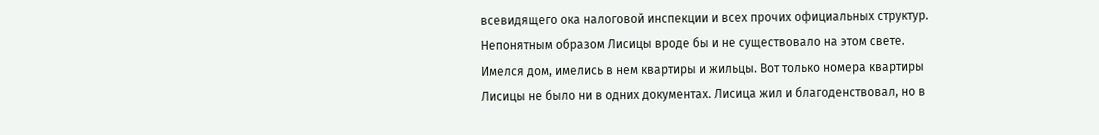всевидящего ока налоговой инспекции и всех прочих официальных структур.
Непонятным образом Лисицы вроде бы и не существовало на этом свете. Имелся дом, имелись в нем квартиры и жильцы. Вот только номера квартиры Лисицы не было ни в одних документах. Лисица жил и благоденствовал, но в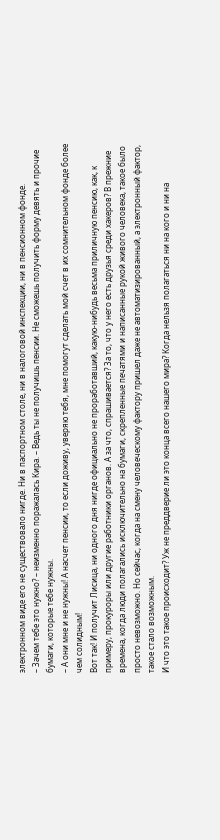электронном виде его не существовало нигде. Ни в паспортном столе, ни в налоговой инспекции, ни в пенсионном фонде.
– Зачем тебе это нужно? – неизменно поражалась Кира. – Ведь ты не получишь пенсии. Не сможешь получить форму девять и прочие бумаги, которые тебе нужны.
– А они мне и не нужны! А насчет пенсии, то если доживу, уверяю тебя, мне помогут сделать мой счет в их сомнительном фонде более чем солидным!
Вот так! И получит Лисица, ни одного дня нигде официально не проработавший, какую-нибудь весьма приличную пенсию, как, к примеру, прокуроры или другие работники органов. А за что, спрашивается? За то, что у него есть друзья среди хакеров? В прежние времена, когда люди полагались исключительно на бумаги, скрепленные печатями и написанные рукой живого человека, такое было просто невозможно. Но сейчас, когда на смену человеческому фактору пришел даже не автоматизированный, а электронный фактор, такое стало возможным.
И что это такое происходит? Уж не преддверие ли это конца всего нашего мира? Когда нельзя полагаться ни на кого и ни на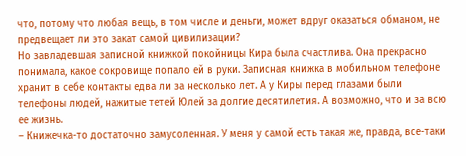что, потому что любая вещь, в том числе и деньги, может вдруг оказаться обманом, не предвещает ли это закат самой цивилизации?
Но завладевшая записной книжкой покойницы Кира была счастлива. Она прекрасно понимала, какое сокровище попало ей в руки. Записная книжка в мобильном телефоне хранит в себе контакты едва ли за несколько лет. А у Киры перед глазами были телефоны людей, нажитые тетей Юлей за долгие десятилетия. А возможно, что и за всю ее жизнь.
– Книжечка-то достаточно замусоленная. У меня у самой есть такая же, правда, все-таки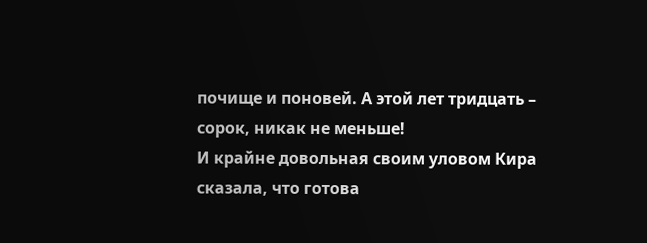почище и поновей. А этой лет тридцать – сорок, никак не меньше!
И крайне довольная своим уловом Кира сказала, что готова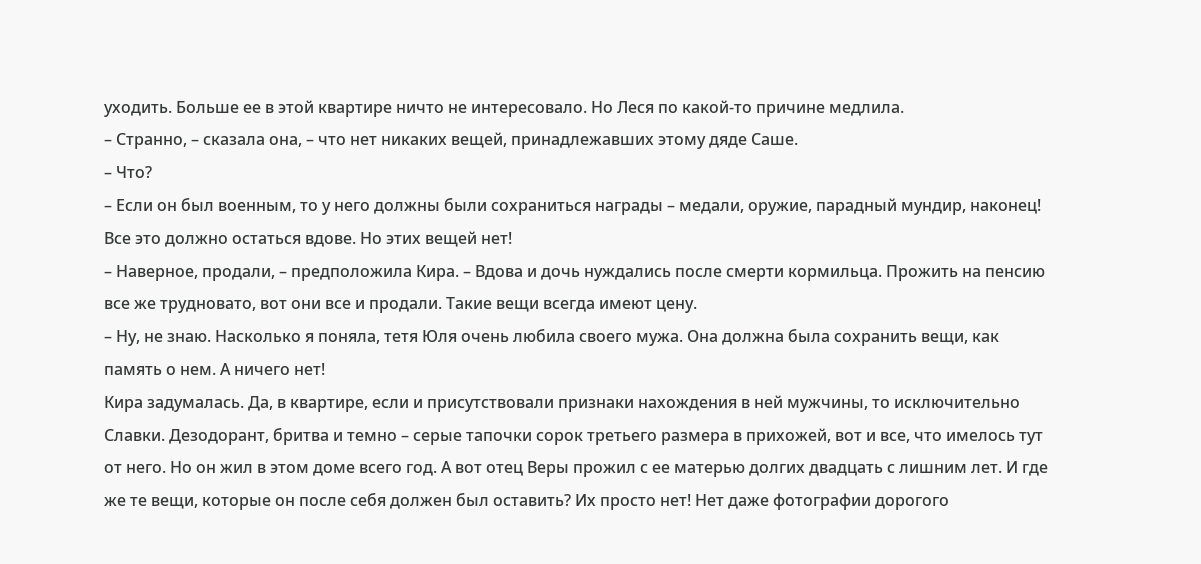уходить. Больше ее в этой квартире ничто не интересовало. Но Леся по какой-то причине медлила.
– Странно, – сказала она, – что нет никаких вещей, принадлежавших этому дяде Саше.
– Что?
– Если он был военным, то у него должны были сохраниться награды – медали, оружие, парадный мундир, наконец! Все это должно остаться вдове. Но этих вещей нет!
– Наверное, продали, – предположила Кира. – Вдова и дочь нуждались после смерти кормильца. Прожить на пенсию все же трудновато, вот они все и продали. Такие вещи всегда имеют цену.
– Ну, не знаю. Насколько я поняла, тетя Юля очень любила своего мужа. Она должна была сохранить вещи, как память о нем. А ничего нет!
Кира задумалась. Да, в квартире, если и присутствовали признаки нахождения в ней мужчины, то исключительно Славки. Дезодорант, бритва и темно – серые тапочки сорок третьего размера в прихожей, вот и все, что имелось тут от него. Но он жил в этом доме всего год. А вот отец Веры прожил с ее матерью долгих двадцать с лишним лет. И где же те вещи, которые он после себя должен был оставить? Их просто нет! Нет даже фотографии дорогого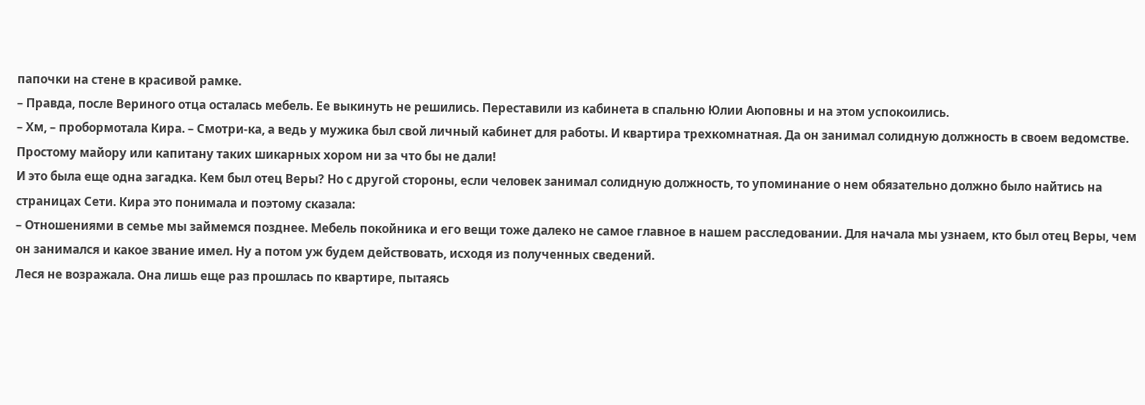папочки на стене в красивой рамке.
– Правда, после Вериного отца осталась мебель. Ее выкинуть не решились. Переставили из кабинета в спальню Юлии Аюповны и на этом успокоились.
– Хм, – пробормотала Кира. – Смотри-ка, а ведь у мужика был свой личный кабинет для работы. И квартира трехкомнатная. Да он занимал солидную должность в своем ведомстве. Простому майору или капитану таких шикарных хором ни за что бы не дали!
И это была еще одна загадка. Кем был отец Веры? Но с другой стороны, если человек занимал солидную должность, то упоминание о нем обязательно должно было найтись на страницах Сети. Кира это понимала и поэтому сказала:
– Отношениями в семье мы займемся позднее. Мебель покойника и его вещи тоже далеко не самое главное в нашем расследовании. Для начала мы узнаем, кто был отец Веры, чем он занимался и какое звание имел. Ну а потом уж будем действовать, исходя из полученных сведений.
Леся не возражала. Она лишь еще раз прошлась по квартире, пытаясь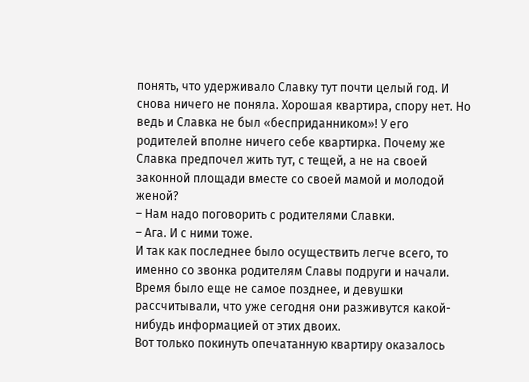понять, что удерживало Славку тут почти целый год. И снова ничего не поняла. Хорошая квартира, спору нет. Но ведь и Славка не был «бесприданником»! У его родителей вполне ничего себе квартирка. Почему же Славка предпочел жить тут, с тещей, а не на своей законной площади вместе со своей мамой и молодой женой?
– Нам надо поговорить с родителями Славки.
– Ага. И с ними тоже.
И так как последнее было осуществить легче всего, то именно со звонка родителям Славы подруги и начали. Время было еще не самое позднее, и девушки рассчитывали, что уже сегодня они разживутся какой-нибудь информацией от этих двоих.
Вот только покинуть опечатанную квартиру оказалось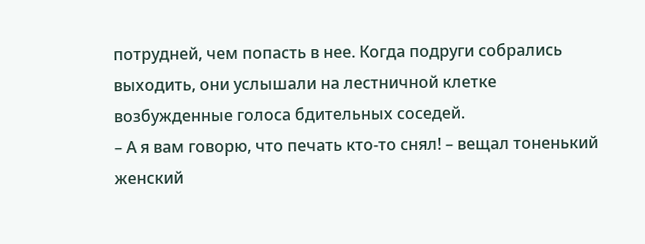потрудней, чем попасть в нее. Когда подруги собрались выходить, они услышали на лестничной клетке возбужденные голоса бдительных соседей.
– А я вам говорю, что печать кто-то снял! – вещал тоненький женский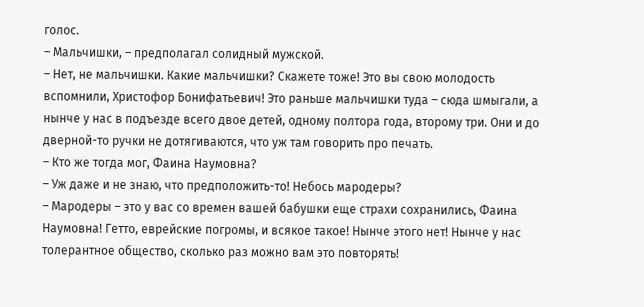голос.
– Мальчишки, – предполагал солидный мужской.
– Нет, не мальчишки. Какие мальчишки? Скажете тоже! Это вы свою молодость вспомнили, Христофор Бонифатьевич! Это раньше мальчишки туда – сюда шмыгали, а нынче у нас в подъезде всего двое детей, одному полтора года, второму три. Они и до дверной-то ручки не дотягиваются, что уж там говорить про печать.
– Кто же тогда мог, Фаина Наумовна?
– Уж даже и не знаю, что предположить-то! Небось мародеры?
– Мародеры – это у вас со времен вашей бабушки еще страхи сохранились, Фаина Наумовна! Гетто, еврейские погромы, и всякое такое! Нынче этого нет! Нынче у нас толерантное общество, сколько раз можно вам это повторять!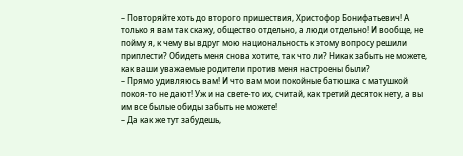– Повторяйте хоть до второго пришествия, Христофор Бонифатьевич! А только я вам так скажу, общество отдельно, а люди отдельно! И вообще, не пойму я, к чему вы вдруг мою национальность к этому вопросу решили приплести? Обидеть меня снова хотите, так что ли? Никак забыть не можете, как ваши уважаемые родители против меня настроены были?
– Прямо удивляюсь вам! И что вам мои покойные батюшка с матушкой покоя-то не дают! Уж и на свете-то их, считай, как третий десяток нету, а вы им все былые обиды забыть не можете!
– Да как же тут забудешь,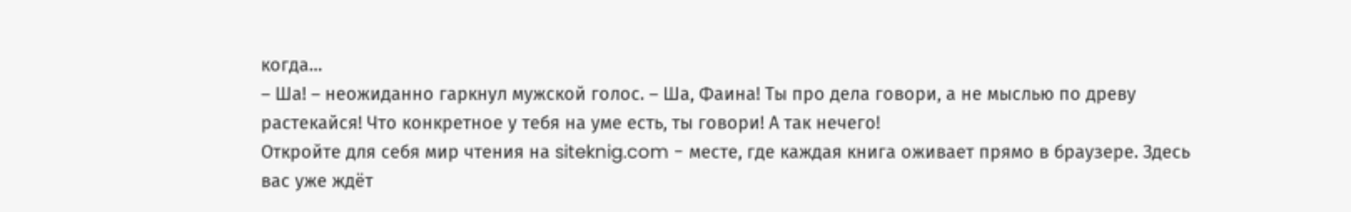когда…
– Ша! – неожиданно гаркнул мужской голос. – Ша, Фаина! Ты про дела говори, а не мыслью по древу растекайся! Что конкретное у тебя на уме есть, ты говори! А так нечего!
Откройте для себя мир чтения на siteknig.com - месте, где каждая книга оживает прямо в браузере. Здесь вас уже ждёт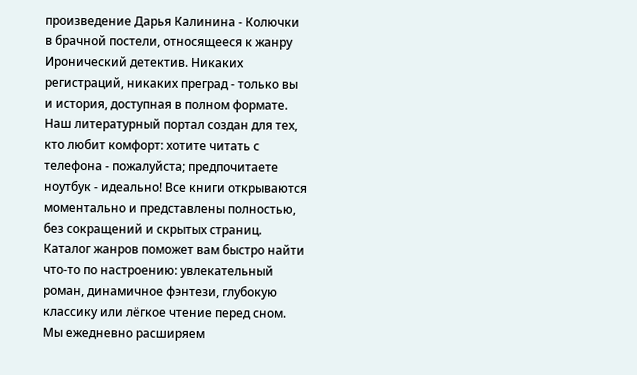произведение Дарья Калинина - Колючки в брачной постели, относящееся к жанру Иронический детектив. Никаких регистраций, никаких преград - только вы и история, доступная в полном формате. Наш литературный портал создан для тех, кто любит комфорт: хотите читать с телефона - пожалуйста; предпочитаете ноутбук - идеально! Все книги открываются моментально и представлены полностью, без сокращений и скрытых страниц. Каталог жанров поможет вам быстро найти что-то по настроению: увлекательный роман, динамичное фэнтези, глубокую классику или лёгкое чтение перед сном. Мы ежедневно расширяем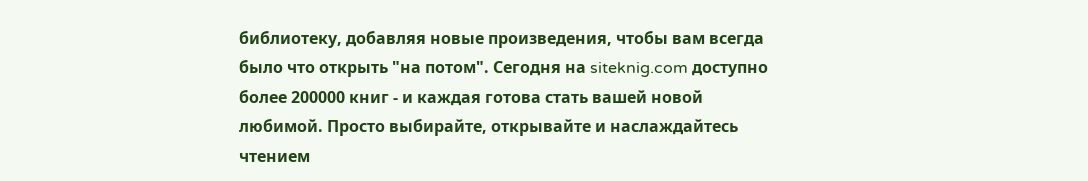библиотеку, добавляя новые произведения, чтобы вам всегда было что открыть "на потом". Сегодня на siteknig.com доступно более 200000 книг - и каждая готова стать вашей новой любимой. Просто выбирайте, открывайте и наслаждайтесь чтением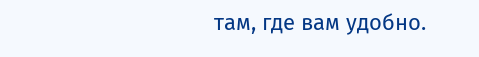там, где вам удобно.